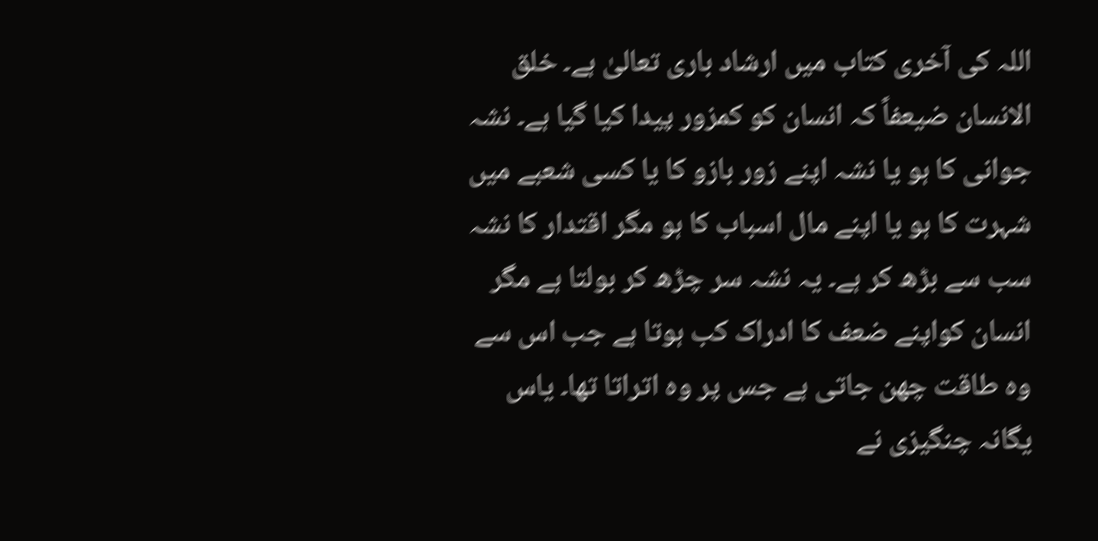اللہ کی آخری کتاب میں ارشاد باری تعالیٰ ہے۔ خلق الانسان ضیعفاً کہ انسان کو کمزور پیدا کیا گیا ہے۔ نشہ جوانی کا ہو یا نشہ اپنے زور بازو کا یا کسی شعبے میں شہرت کا ہو یا اپنے مال اسباب کا ہو مگر اقتدار کا نشہ سب سے بڑھ کر ہے۔ یہ نشہ سر چڑھ کر بولتا ہے مگر انسان کواپنے ضعف کا ادراک کب ہوتا ہے جب اس سے وہ طاقت چھن جاتی ہے جس پر وہ اتراتا تھا۔ یاس یگانہ چنگیزی نے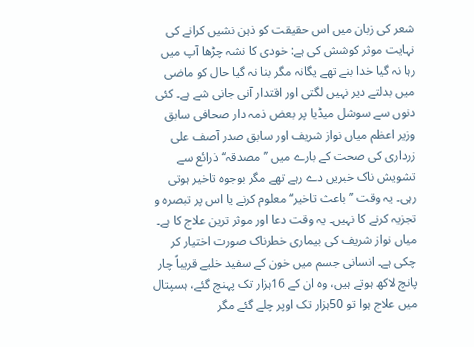شعر کی زبان میں اس حقیقت کو ذہن نشیں کرانے کی نہایت موثر کوشش کی ہے: خودی کا نشہ چڑھا آپ میں رہا نہ گیا خدا بنے تھے یگانہ مگر بنا نہ گیا حال کو ماضی میں بدلتے دیر نہیں لگتی اور اقتدار آنی جانی شے ہے۔ کئی دنوں سے سوشل میڈیا پر بعض ذمہ دار صحافی سابق وزیر اعظم میاں نواز شریف اور سابق صدر آصف علی زرداری کی صحت کے بارے میں ’’مصدقہ‘‘ ذرائع سے تشویش ناک خبریں دے رہے تھے مگر بوجوہ تاخیر ہوتی رہی۔ یہ وقت ’’باعث تاخیر‘‘ معلوم کرنے یا اس پر تبصرہ و تجزیہ کرنے کا نہیں۔ یہ وقت دعا اور موثر ترین علاج کا ہے۔ میاں نواز شریف کی بیماری خطرناک صورت اختیار کر چکی ہے۔ انسانی جسم میں خون کے سفید خلیے قریباً چار پانچ لاکھ ہوتے ہیں، وہ ان کے 16ہزار تک پہنچ گئے، ہسپتال میں علاج ہوا تو 50ہزار تک اوپر چلے گئے مگر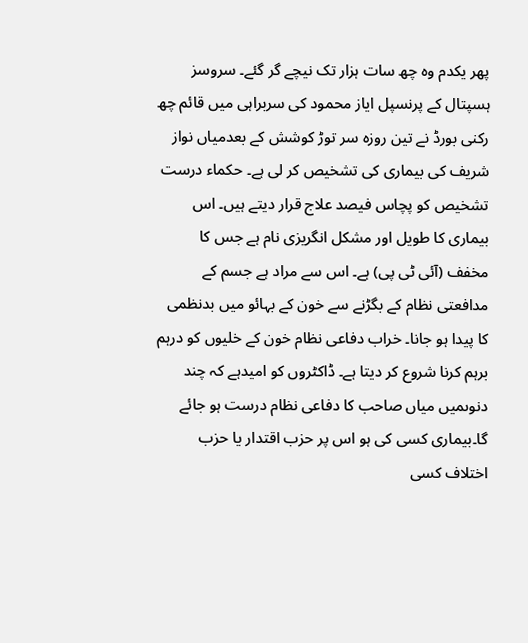پھر یکدم وہ چھ سات ہزار تک نیچے گر گئے۔ سروسز ہسپتال کے پرنسپل ایاز محمود کی سربراہی میں قائم چھ رکنی بورڈ نے تین روزہ سر توڑ کوشش کے بعدمیاں نواز شریف کی بیماری کی تشخیص کر لی ہے۔ حکماء درست تشخیص کو پچاس فیصد علاج قرار دیتے ہیں۔ اس بیماری کا طویل اور مشکل انگریزی نام ہے جس کا مخفف (آئی ٹی پی) ہے۔ اس سے مراد ہے جسم کے مدافعتی نظام کے بگڑنے سے خون کے بہائو میں بدنظمی کا پیدا ہو جانا۔ خراب دفاعی نظام خون کے خلیوں کو درہم برہم کرنا شروع کر دیتا ہے۔ ڈاکٹروں کو امیدہے کہ چند دنوںمیں میاں صاحب کا دفاعی نظام درست ہو جائے گا۔بیماری کسی کی ہو اس پر حزب اقتدار یا حزب اختلاف کسی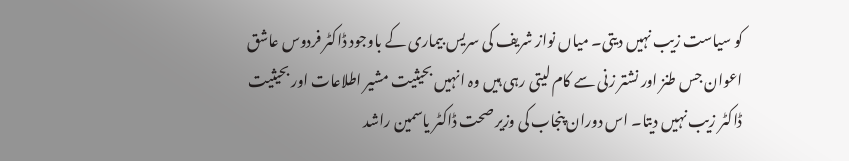کو سیاست زیب نہیں دیتی۔ میاں نواز شریف کی سریس بیماری کے باوجود ڈاکٹر فردوس عاشق اعوان جس طنز اور نشتر زنی سے کام لیتی رہی ہیں وہ انہیں بحیثیت مشیر اطلاعات اور بحیثیت ڈاکٹر زیب نہیں دیتا۔ اس دوران پنجاب کی وزیر صحت ڈاکٹر یاسمین راشد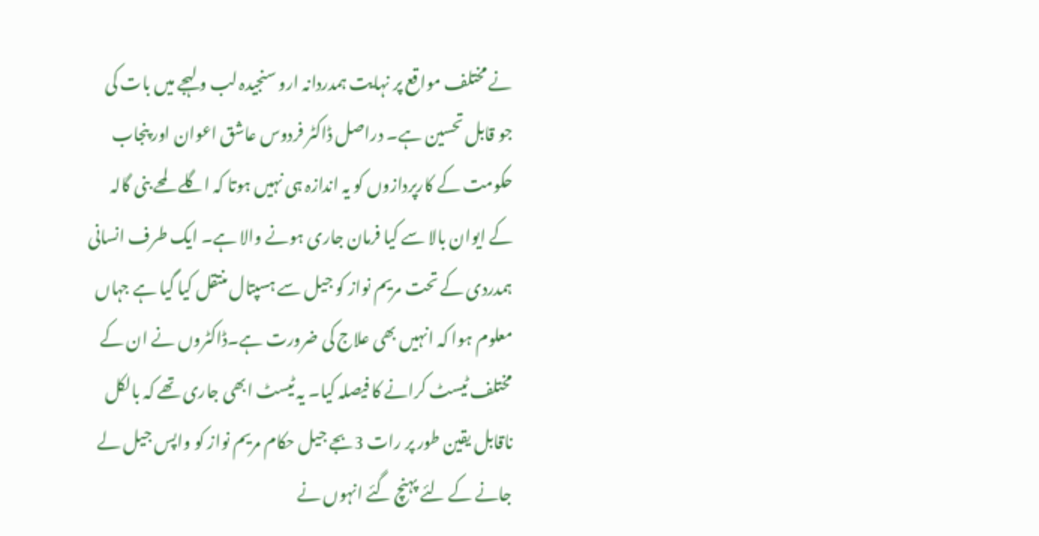نے مختلف مواقع پر نہایت ہمدردانہ ارو سنجیدہ لب و لہجے میں بات کی جو قابل تحسین ہے۔ دراصل ڈاکٹر فردوس عاشق اعوان اور پنجاب حکومت کے کارپردازوں کو یہ اندازہ ہی نہیں ہوتا کہ اگلے لمحے بنی گالہ کے ایوان بالا سے کیا فرمان جاری ہونے والا ہے۔ ایک طرف انسانی ہمدردی کے تحت مریم نواز کو جیل سے ہسپتال منتقل کیا گیا ہے جہاں معلوم ہوا کہ انہیں بھی علاج کی ضرورت ہے۔ڈاکٹروں نے ان کے مختلف ٹیسٹ کرانے کا فیصلہ کیا۔ یہ ٹیسٹ ابھی جاری تھے کہ بالکل ناقابل یقین طور پر رات 3بجے جیل حکام مریم نواز کو واپس جیل لے جانے کے لئے پہنچ گئے انہوں نے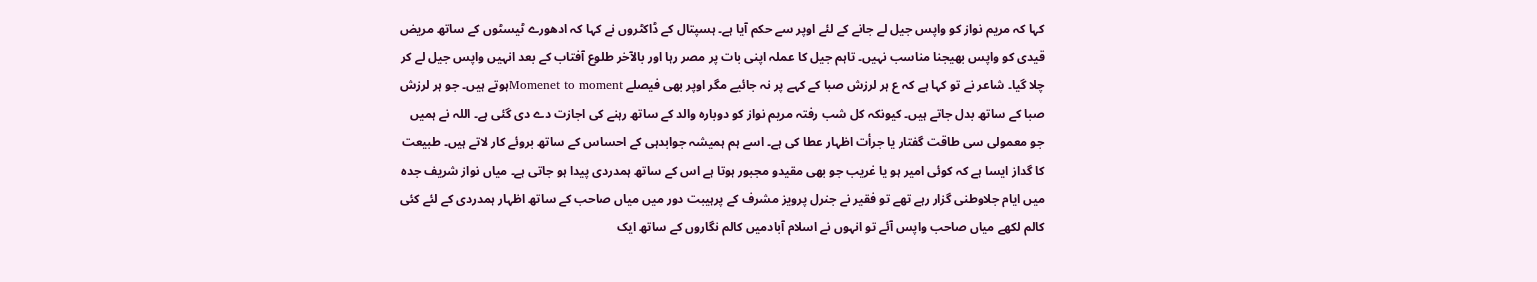کہا کہ مریم نواز کو واپس جیل لے جانے کے لئے اوپر سے حکم آیا ہے۔ ہسپتال کے ڈاکٹروں نے کہا کہ ادھورے ٹیسٹوں کے ساتھ مریض قیدی کو واپس بھیجنا مناسب نہیں۔ تاہم جیل کا عملہ اپنی بات پر مصر رہا اور بالآخر طلوع آفتاب کے بعد انہیں واپس جیل لے کر چلا گیا۔ شاعر نے تو کہا ہے کہ ع ہر لرزش صبا کے کہے پر نہ جائیے مگر اوپر بھی فیصلے Momenet to momentہوتے ہیں۔ جو ہر لرزش صبا کے ساتھ بدل جاتے ہیں۔ کیونکہ کل شب رفتہ مریم نواز کو دوبارہ والد کے ساتھ رہنے کی اجازت دے دی گئی ہے۔ اللہ نے ہمیں جو معمولی سی طاقت گفتار یا جرأت اظہار عطا کی ہے۔ اسے ہم ہمیشہ جوابدہی کے احساس کے ساتھ بروئے کار لاتے ہیں۔ طبیعت کا گداز ایسا ہے کہ کوئی امیر ہو یا غریب جو بھی مقیدو مجبور ہوتا ہے اس کے ساتھ ہمدردی پیدا ہو جاتی ہے۔ میاں نواز شریف جدہ میں ایام جلاوطنی گزار رہے تھے تو فقیر نے جنرل پرویز مشرف کے پرہیبت دور میں میاں صاحب کے ساتھ اظہار ہمدردی کے لئے کئی کالم لکھے میاں صاحب واپس آئے تو انہوں نے اسلام آبادمیں کالم نگاروں کے ساتھ ایک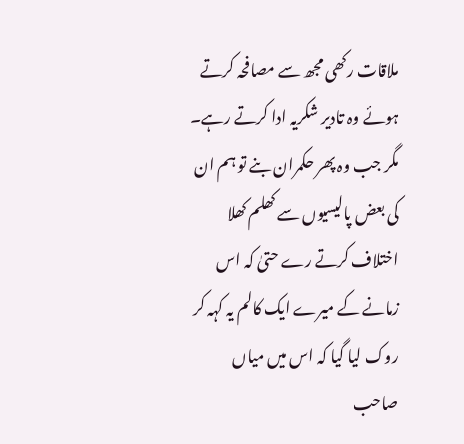ملاقات رکھی مجھ سے مصافحہ کرتے ہوئے وہ تادیر شکریہ ادا کرتے رہے۔ مگر جب وہ پھر حکمران بنے تو ہم ان کی بعض پالیسیوں سے کھلم کھلا اختلاف کرتے رے حتیٰ کہ اس زمانے کے میرے ایک کالم یہ کہہ کر روک لیا گیا کہ اس میں میاں صاحب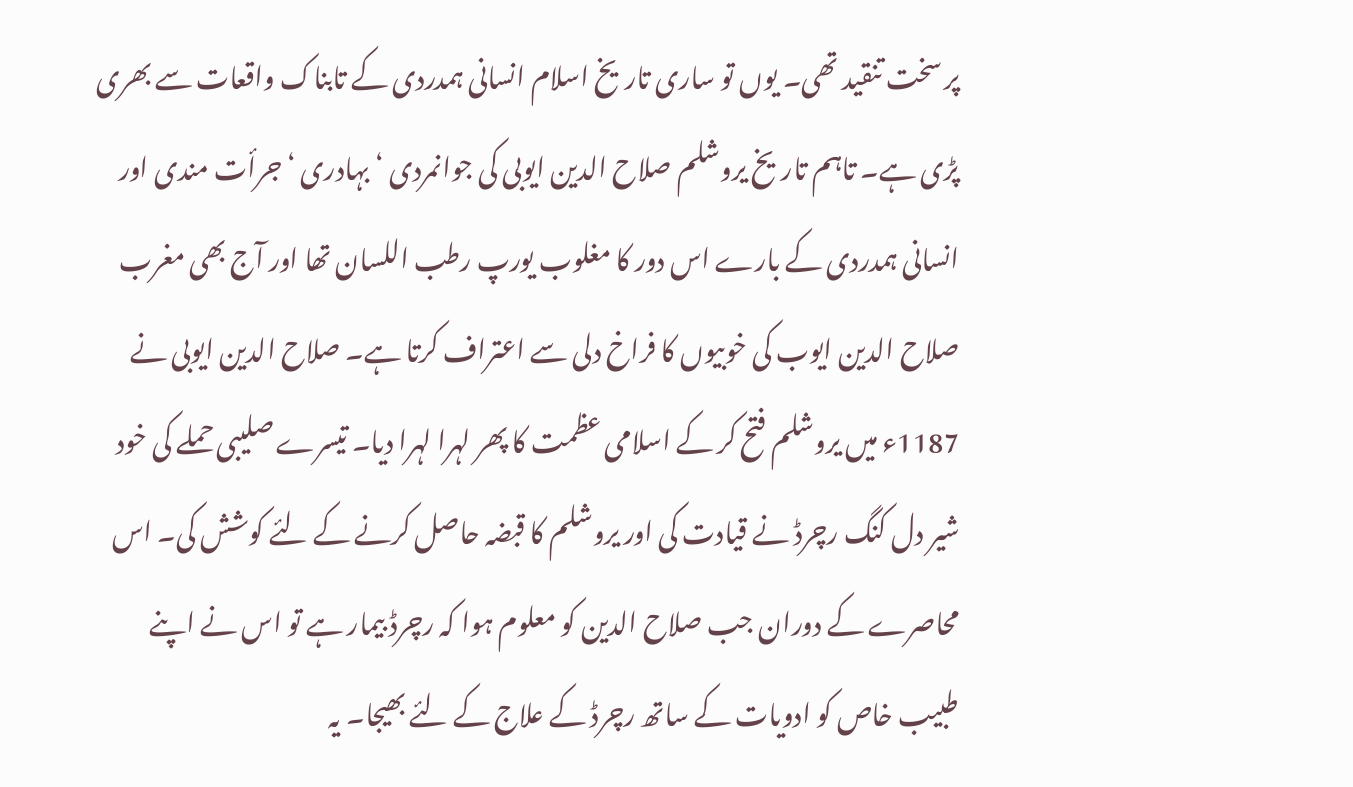پر سخت تنقید تھی۔ یوں تو ساری تاریخ اسلام انسانی ہمدردی کے تابناک واقعات سے بھری پڑی ہے۔ تاہم تاریخ یروشلم صلاح الدین ایوبی کی جوانمردی ‘ بہادری ‘ جرأت مندی اور انسانی ہمدردی کے بارے اس دور کا مغلوب یورپ رطب اللسان تھا اور آج بھی مغرب صلاح الدین ایوب کی خوبیوں کا فراخ دلی سے اعتراف کرتا ہے۔ صلاح الدین ایوبی نے 1187ء میں یروشلم فتح کر کے اسلامی عظمت کا پھر لہرا لہرا دیا۔ تیسرے صلیبی حملے کی خود شیر دل کنگ رچرڈ نے قیادت کی اور یروشلم کا قبضہ حاصل کرنے کے لئے کوشش کی۔ اس محاصرے کے دوران جب صلاح الدین کو معلوم ہوا کہ رچرڈ بیمار ہے تو اس نے اپنے طبیب خاص کو ادویات کے ساتھ رچرڈ کے علاج کے لئے بھیجا۔ یہ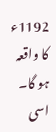1192ء کا واقعہ ہو گا۔ اسی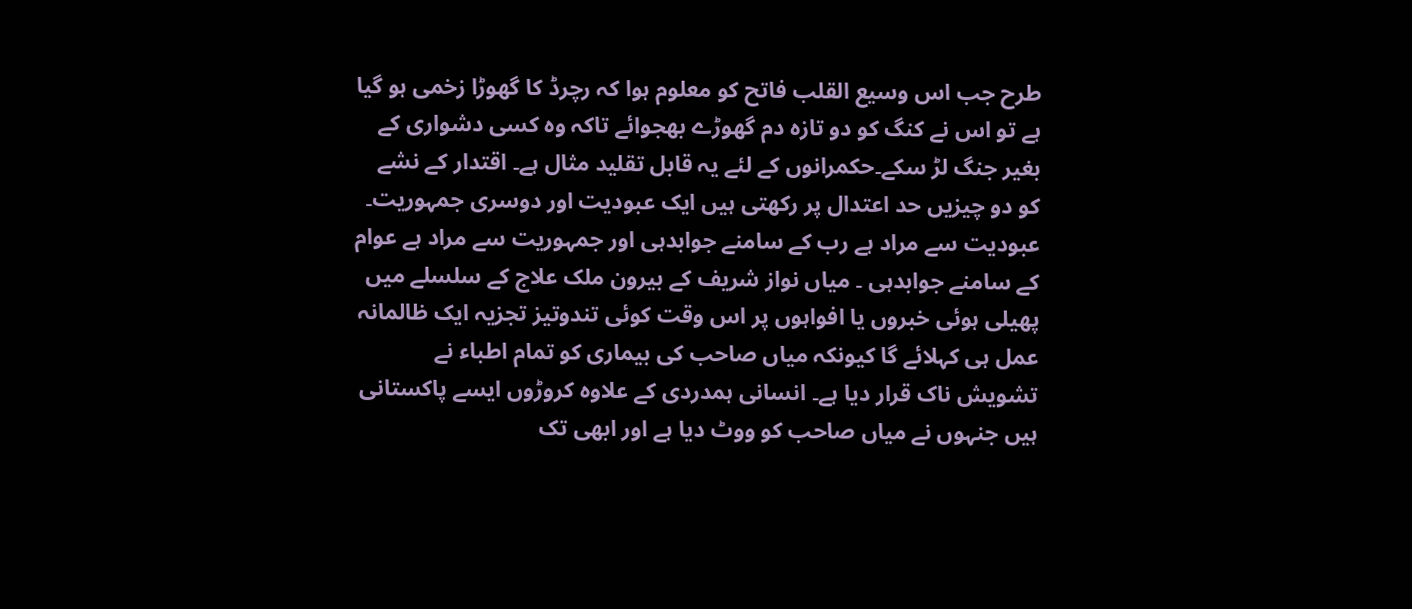طرح جب اس وسیع القلب فاتح کو معلوم ہوا کہ رچرڈ کا گھوڑا زخمی ہو گیا ہے تو اس نے کنگ کو دو تازہ دم گھوڑے بھجوائے تاکہ وہ کسی دشواری کے بغیر جنگ لڑ سکے۔حکمرانوں کے لئے یہ قابل تقلید مثال ہے۔ اقتدار کے نشے کو دو چیزیں حد اعتدال پر رکھتی ہیں ایک عبودیت اور دوسری جمہوریت۔ عبودیت سے مراد ہے رب کے سامنے جوابدہی اور جمہوریت سے مراد ہے عوام کے سامنے جوابدہی ۔ میاں نواز شریف کے بیرون ملک علاج کے سلسلے میں پھیلی ہوئی خبروں یا افواہوں پر اس وقت کوئی تندوتیز تجزیہ ایک ظالمانہ عمل ہی کہلائے گا کیونکہ میاں صاحب کی بیماری کو تمام اطباء نے تشویش ناک قرار دیا ہے۔ انسانی ہمدردی کے علاوہ کروڑوں ایسے پاکستانی ہیں جنہوں نے میاں صاحب کو ووٹ دیا ہے اور ابھی تک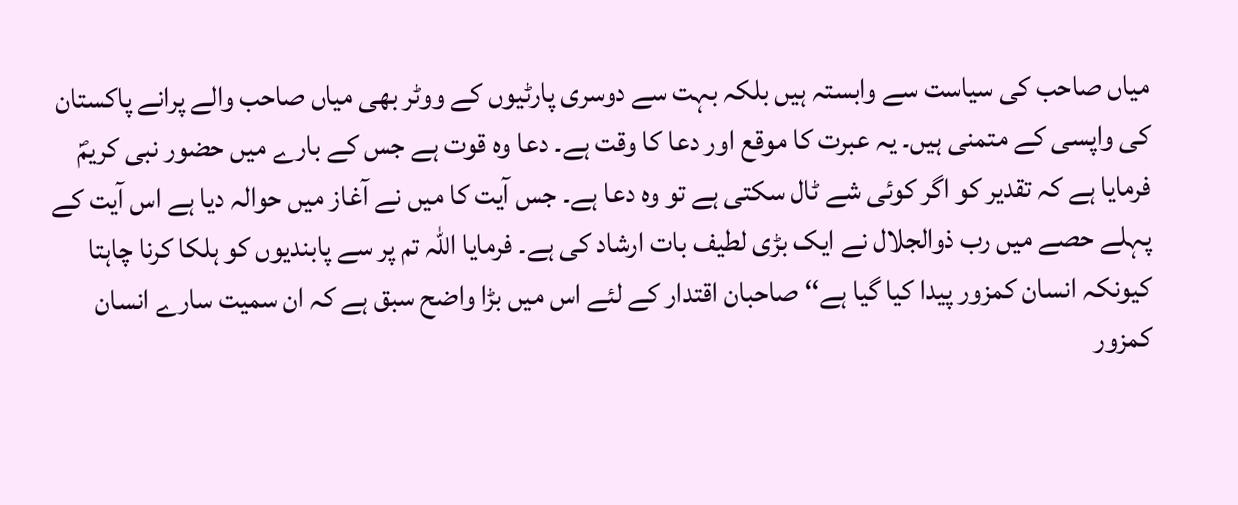میاں صاحب کی سیاست سے وابستہ ہیں بلکہ بہت سے دوسری پارٹیوں کے ووٹر بھی میاں صاحب والے پرانے پاکستان کی واپسی کے متمنی ہیں۔ یہ عبرت کا موقع اور دعا کا وقت ہے۔ دعا وہ قوت ہے جس کے بارے میں حضور نبی کریمؐ فرمایا ہے کہ تقدیر کو اگر کوئی شے ٹال سکتی ہے تو وہ دعا ہے۔ جس آیت کا میں نے آغاز میں حوالہ دیا ہے اس آیت کے پہلے حصے میں رب ذوالجلال نے ایک بڑی لطیف بات ارشاد کی ہے۔ فرمایا اللہ تم پر سے پابندیوں کو ہلکا کرنا چاہتا کیونکہ انسان کمزور پیدا کیا گیا ہے‘‘ صاحبان اقتدار کے لئے اس میں بڑا واضح سبق ہے کہ ان سمیت سارے انسان کمزور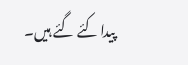پیدا کئے گئے ہیں۔